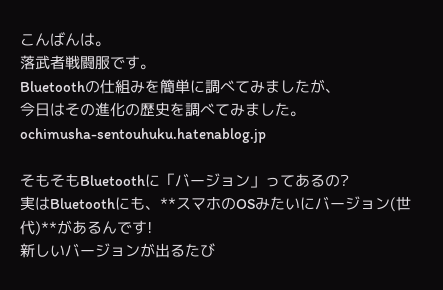こんばんは。
落武者戦闘服です。
Bluetoothの仕組みを簡単に調べてみましたが、
今日はその進化の歴史を調べてみました。
ochimusha-sentouhuku.hatenablog.jp

そもそもBluetoothに「バージョン」ってあるの?
実はBluetoothにも、**スマホのOSみたいにバージョン(世代)**があるんです!
新しいバージョンが出るたび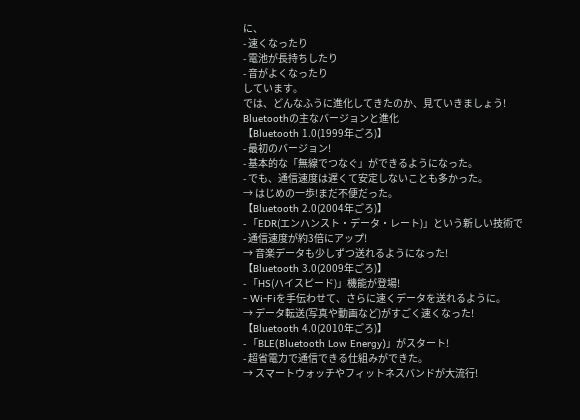に、
- 速くなったり
- 電池が長持ちしたり
- 音がよくなったり
しています。
では、どんなふうに進化してきたのか、見ていきましょう!
Bluetoothの主なバージョンと進化
【Bluetooth 1.0(1999年ごろ)】
- 最初のバージョン!
- 基本的な「無線でつなぐ」ができるようになった。
- でも、通信速度は遅くて安定しないことも多かった。
→ はじめの一歩!まだ不便だった。
【Bluetooth 2.0(2004年ごろ)】
- 「EDR(エンハンスト・データ・レート)」という新しい技術で
- 通信速度が約3倍にアップ!
→ 音楽データも少しずつ送れるようになった!
【Bluetooth 3.0(2009年ごろ)】
- 「HS(ハイスピード)」機能が登場!
- Wi-Fiを手伝わせて、さらに速くデータを送れるように。
→ データ転送(写真や動画など)がすごく速くなった!
【Bluetooth 4.0(2010年ごろ)】
- 「BLE(Bluetooth Low Energy)」がスタート!
- 超省電力で通信できる仕組みができた。
→ スマートウォッチやフィットネスバンドが大流行!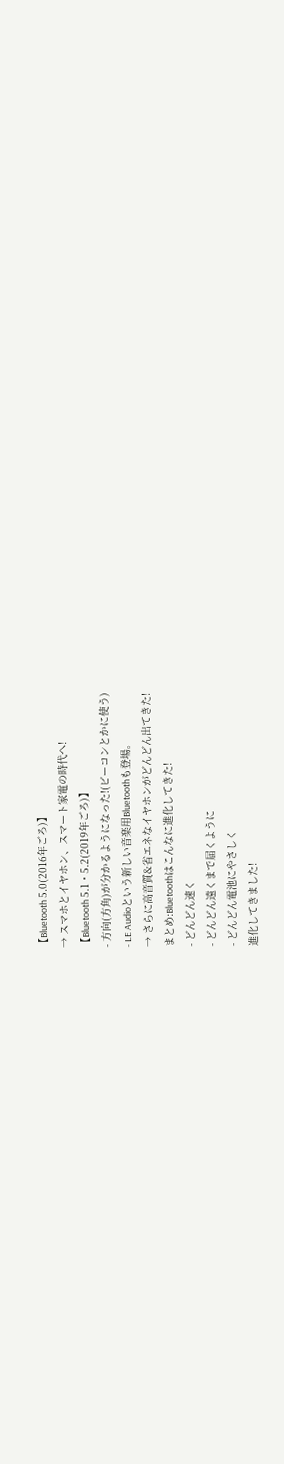【Bluetooth 5.0(2016年ごろ)】
→ スマホとイヤホン、スマート家電の時代へ!
【Bluetooth 5.1・5.2(2019年ごろ)】
- 方向(方角)が分かるようになった!(ビーコンとかに使う)
- LE Audioという新しい音楽用Bluetoothも登場。
→ さらに高音質&省エネなイヤホンがどんどん出てきた!
まとめ:Bluetoothはこんなに進化してきた!
- どんどん速く
- どんどん遠くまで届くように
- どんどん電池にやさしく
進化してきました!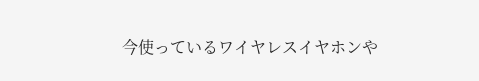今使っているワイヤレスイヤホンや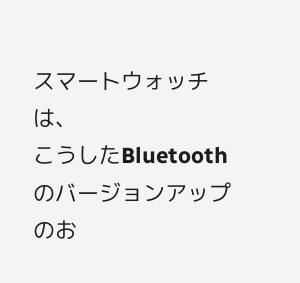スマートウォッチは、
こうしたBluetoothのバージョンアップのお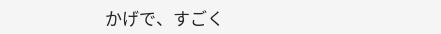かげで、すごく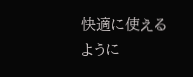快適に使えるように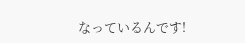なっているんです!